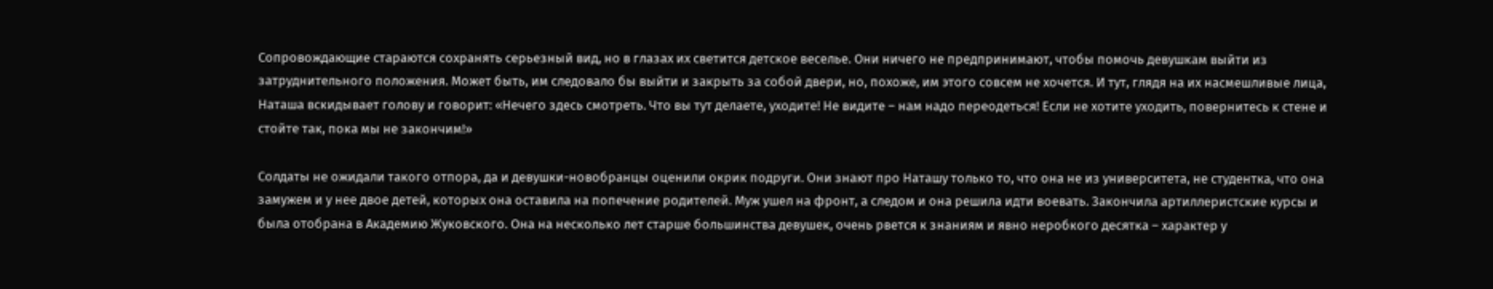Сопровождающие стараются сохранять серьезный вид, но в глазах их светится детское веселье. Они ничего не предпринимают, чтобы помочь девушкам выйти из затруднительного положения. Может быть, им следовало бы выйти и закрыть за собой двери, но, похоже, им этого совсем не хочется. И тут, глядя на их насмешливые лица, Наташа вскидывает голову и говорит: «Нечего здесь смотреть. Что вы тут делаете, уходите! Не видите – нам надо переодеться! Если не хотите уходить, повернитесь к стене и стойте так, пока мы не закончим!»

Солдаты не ожидали такого отпора, да и девушки-новобранцы оценили окрик подруги. Они знают про Наташу только то, что она не из университета, не студентка, что она замужем и у нее двое детей, которых она оставила на попечение родителей. Муж ушел на фронт, а следом и она решила идти воевать. Закончила артиллеристские курсы и была отобрана в Академию Жуковского. Она на несколько лет старше большинства девушек, очень рвется к знаниям и явно неробкого десятка – характер у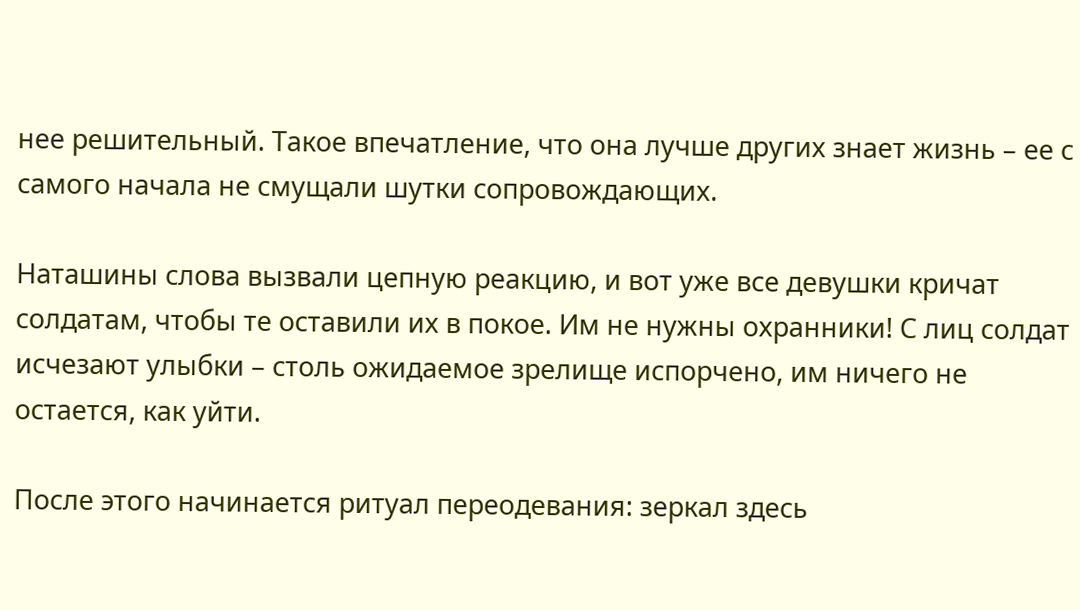нее решительный. Такое впечатление, что она лучше других знает жизнь – ее с самого начала не смущали шутки сопровождающих.

Наташины слова вызвали цепную реакцию, и вот уже все девушки кричат солдатам, чтобы те оставили их в покое. Им не нужны охранники! С лиц солдат исчезают улыбки – столь ожидаемое зрелище испорчено, им ничего не остается, как уйти.

После этого начинается ритуал переодевания: зеркал здесь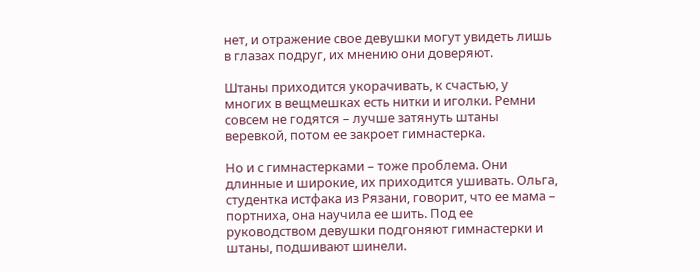нет, и отражение свое девушки могут увидеть лишь в глазах подруг, их мнению они доверяют.

Штаны приходится укорачивать, к счастью, у многих в вещмешках есть нитки и иголки. Ремни совсем не годятся – лучше затянуть штаны веревкой, потом ее закроет гимнастерка.

Но и с гимнастерками – тоже проблема. Они длинные и широкие, их приходится ушивать. Ольга, студентка истфака из Рязани, говорит, что ее мама – портниха, она научила ее шить. Под ее руководством девушки подгоняют гимнастерки и штаны, подшивают шинели.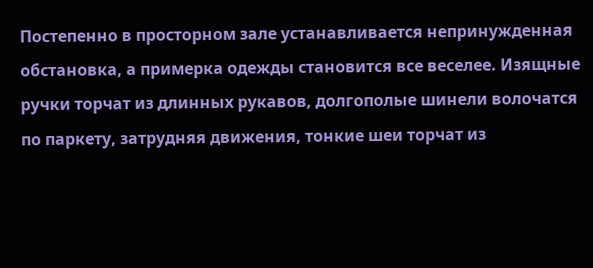Постепенно в просторном зале устанавливается непринужденная обстановка, а примерка одежды становится все веселее. Изящные ручки торчат из длинных рукавов, долгополые шинели волочатся по паркету, затрудняя движения, тонкие шеи торчат из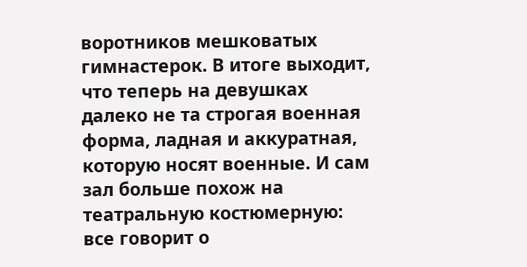воротников мешковатых гимнастерок. В итоге выходит, что теперь на девушках далеко не та строгая военная форма, ладная и аккуратная, которую носят военные. И сам зал больше похож на театральную костюмерную: все говорит о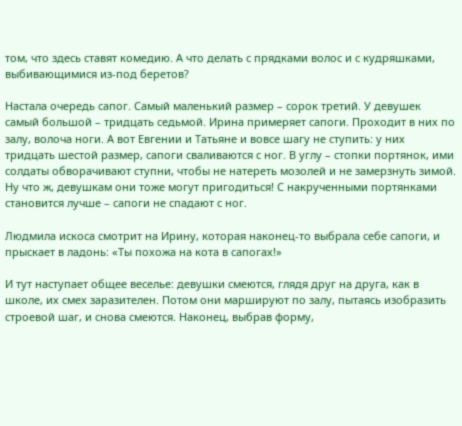том, что здесь ставят комедию. А что делать с прядками волос и с кудряшками, выбивающимися из-под беретов?

Настала очередь сапог. Самый маленький размер – сорок третий. У девушек самый большой – тридцать седьмой. Ирина примеряет сапоги. Проходит в них по залу, волоча ноги. А вот Евгении и Татьяне и вовсе шагу не ступить: у них тридцать шестой размер, сапоги сваливаются с ног. В углу – стопки портянок, ими солдаты обворачивают ступни, чтобы не натереть мозолей и не замерзнуть зимой. Ну что ж, девушкам они тоже могут пригодиться! С накрученными портянками становится лучше – сапоги не спадают с ног.

Людмила искоса смотрит на Ирину, которая наконец-то выбрала себе сапоги, и прыскает в ладонь: «Ты похожа на кота в сапогах!»

И тут наступает общее веселье: девушки смеются, глядя друг на друга, как в школе, их смех заразителен. Потом они маршируют по залу, пытаясь изобразить строевой шаг, и снова смеются. Наконец, выбрав форму,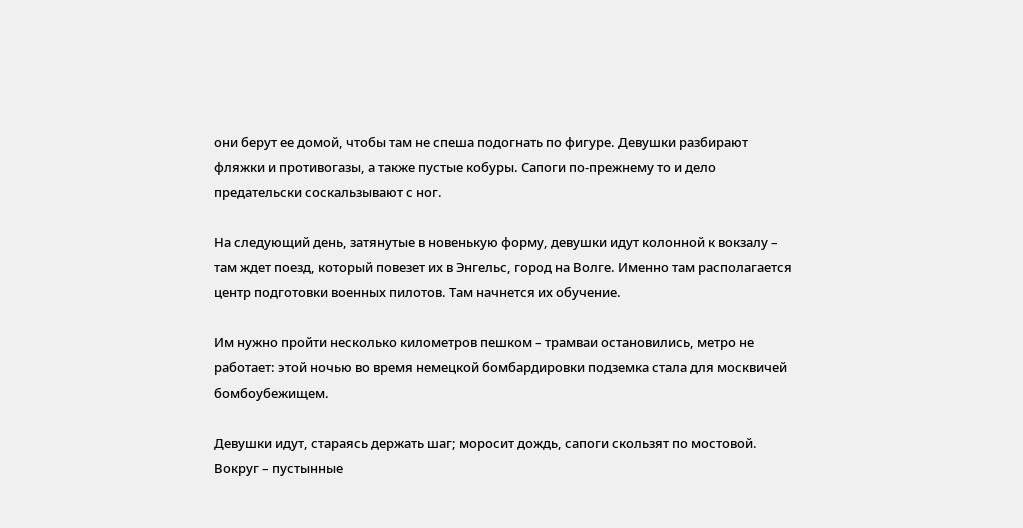они берут ее домой, чтобы там не спеша подогнать по фигуре. Девушки разбирают фляжки и противогазы, а также пустые кобуры. Сапоги по-прежнему то и дело предательски соскальзывают с ног.

На следующий день, затянутые в новенькую форму, девушки идут колонной к вокзалу – там ждет поезд, который повезет их в Энгельс, город на Волге. Именно там располагается центр подготовки военных пилотов. Там начнется их обучение.

Им нужно пройти несколько километров пешком – трамваи остановились, метро не работает: этой ночью во время немецкой бомбардировки подземка стала для москвичей бомбоубежищем.

Девушки идут, стараясь держать шаг; моросит дождь, сапоги скользят по мостовой. Вокруг – пустынные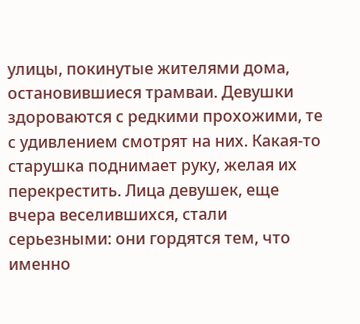улицы, покинутые жителями дома, остановившиеся трамваи. Девушки здороваются с редкими прохожими, те с удивлением смотрят на них. Какая-то старушка поднимает руку, желая их перекрестить. Лица девушек, еще вчера веселившихся, стали серьезными: они гордятся тем, что именно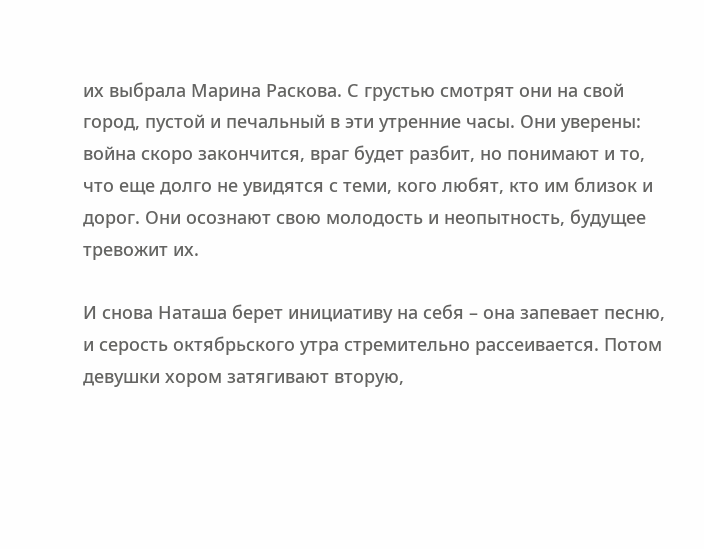их выбрала Марина Раскова. С грустью смотрят они на свой город, пустой и печальный в эти утренние часы. Они уверены: война скоро закончится, враг будет разбит, но понимают и то, что еще долго не увидятся с теми, кого любят, кто им близок и дорог. Они осознают свою молодость и неопытность, будущее тревожит их.

И снова Наташа берет инициативу на себя – она запевает песню, и серость октябрьского утра стремительно рассеивается. Потом девушки хором затягивают вторую,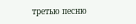третью песню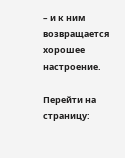– и к ним возвращается хорошее настроение.

Перейти на страницу: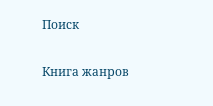Поиск

Книга жанров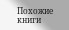Похожие книги